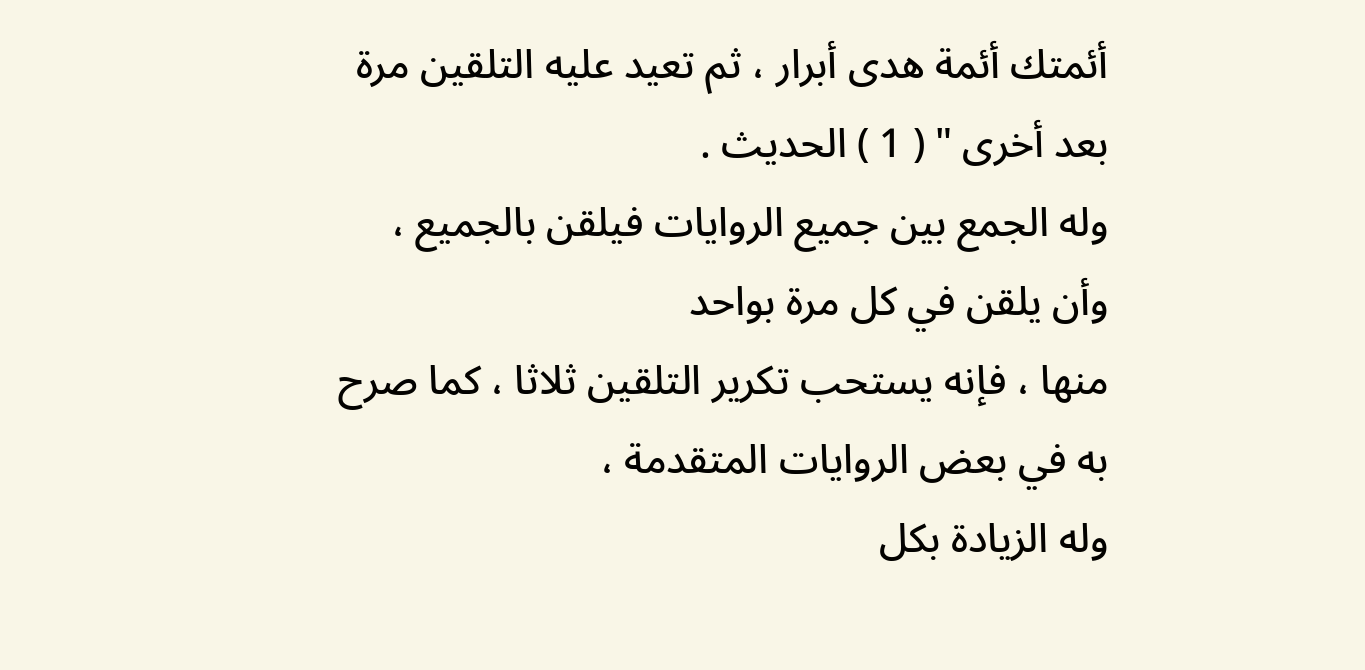أئمتك أئمة هدى أبرار ، ثم تعيد عليه التلقين مرة بعد أخرى " ( 1 ) الحديث .
وله الجمع بين جميع الروايات فيلقن بالجميع ، وأن يلقن في كل مرة بواحد
منها ، فإنه يستحب تكرير التلقين ثلاثا ، كما صرح به في بعض الروايات المتقدمة ،
وله الزيادة بكل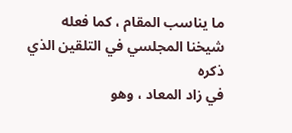ما يناسب المقام ، كما فعله شيخنا المجلسي في التلقين الذي ذكره
في زاد المعاد ، وهو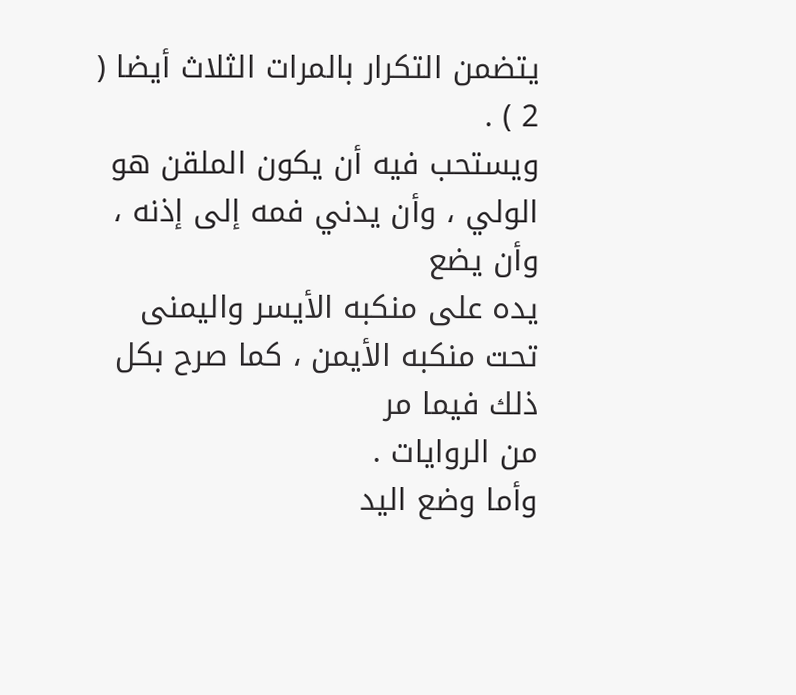يتضمن التكرار بالمرات الثلاث أيضا ( 2 ) .
ويستحب فيه أن يكون الملقن هو الولي ، وأن يدني فمه إلى إذنه ، وأن يضع
يده على منكبه الأيسر واليمنى تحت منكبه الأيمن ، كما صرح بكل ذلك فيما مر
من الروايات .
وأما وضع اليد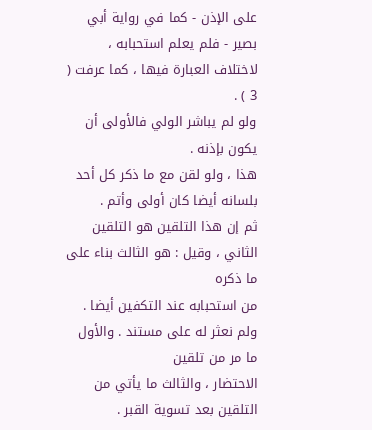على الإذن - كما في رواية أبي بصير - فلم يعلم استحبابه ،
لاختلاف العبارة فيها ، كما عرفت ( 3 ) .
ولو لم يباشر الولي فالأولى أن يكون بإذنه .
هذا ، ولو لقن مع ما ذكر كل أحد بلسانه أيضا كان أولى وأتم .
ثم إن هذا التلقين هو التلقين الثاني ، وقيل : هو الثالث بناء على ما ذكره
من استحبابه عند التكفين أيضا . ولم نعثر له على مستند . والأول ما مر من تلقين
الاحتضار ، والثالث ما يأتي من التلقين بعد تسوية القبر .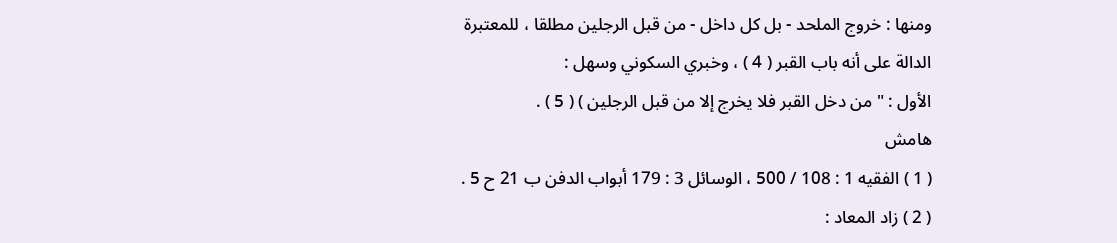ومنها : خروج الملحد - بل كل داخل - من قبل الرجلين مطلقا ، للمعتبرة
الدالة على أنه باب القبر ( 4 ) ، وخبري السكوني وسهل :
الأول : " من دخل القبر فلا يخرج إلا من قبل الرجلين ) ( 5 ) .
هامش
( 1 ) الفقيه 1 : 108 / 500 ، الوسائل 3 : 179 أبواب الدفن ب 21 ح 5 .
( 2 ) زاد المعاد :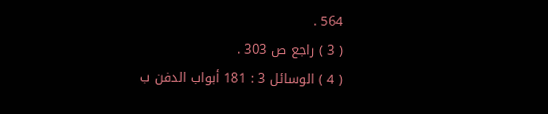564 .
( 3 ) راجع ص 303 .
( 4 ) الوسائل 3 : 181 أبواب الدفن ب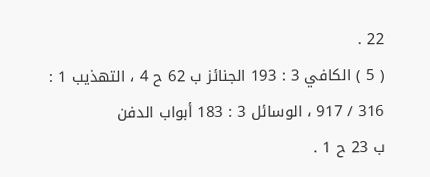22 .
( 5 ) الكافي 3 : 193 الجنائز ب 62 ح 4 ، التهذيب 1 : 316 / 917 ، الوسائل 3 : 183 أبواب الدفن
ب 23 ح 1 .